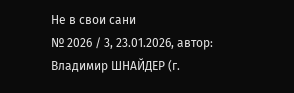Не в свои сани
№ 2026 / 3, 23.01.2026, автор: Владимир ШНАЙДЕР (г.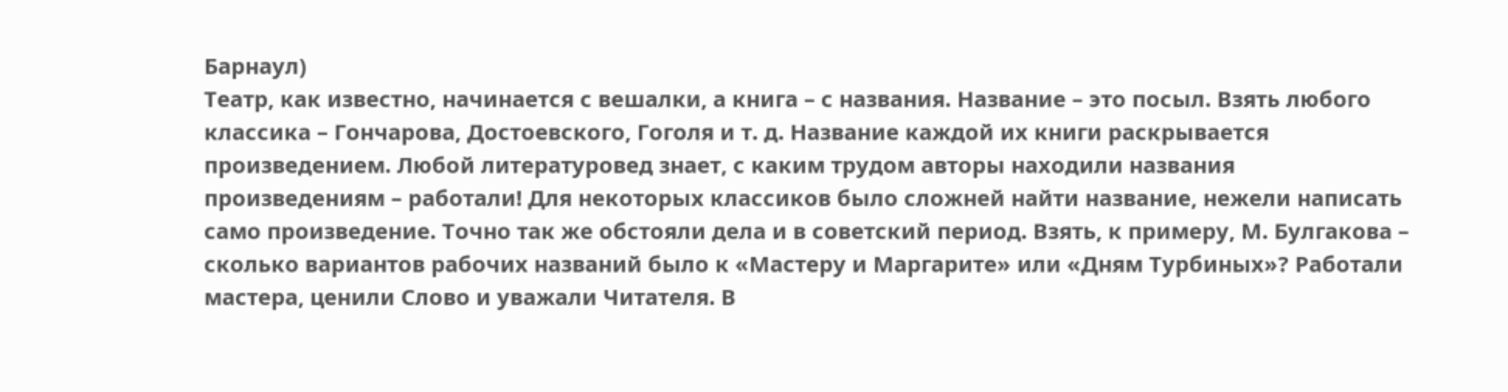Барнаул)
Театр, как известно, начинается с вешалки, а книга – с названия. Название – это посыл. Взять любого классика – Гончарова, Достоевского, Гоголя и т. д. Название каждой их книги раскрывается произведением. Любой литературовед знает, с каким трудом авторы находили названия произведениям – работали! Для некоторых классиков было сложней найти название, нежели написать само произведение. Точно так же обстояли дела и в советский период. Взять, к примеру, М. Булгакова – сколько вариантов рабочих названий было к «Мастеру и Маргарите» или «Дням Турбиных»? Работали мастера, ценили Слово и уважали Читателя. В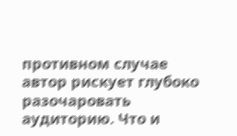противном случае автор рискует глубоко разочаровать аудиторию. Что и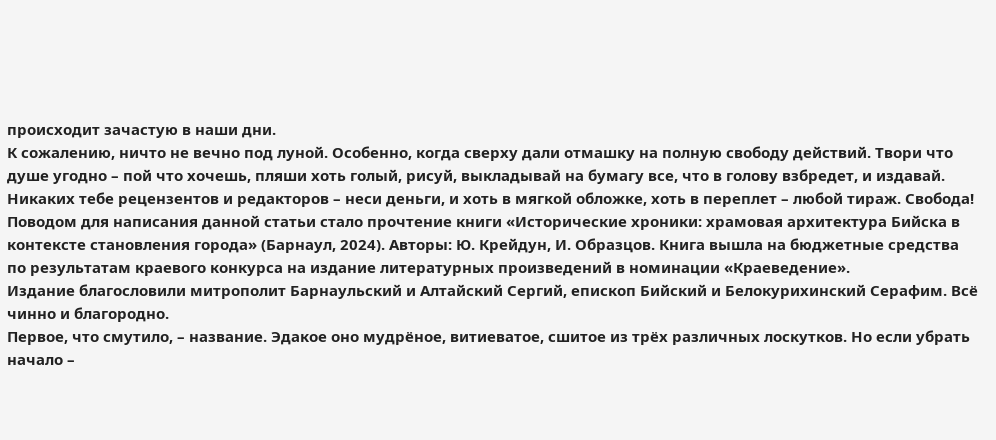происходит зачастую в наши дни.
К сожалению, ничто не вечно под луной. Особенно, когда сверху дали отмашку на полную свободу действий. Твори что душе угодно – пой что хочешь, пляши хоть голый, рисуй, выкладывай на бумагу все, что в голову взбредет, и издавай. Никаких тебе рецензентов и редакторов – неси деньги, и хоть в мягкой обложке, хоть в переплет – любой тираж. Свобода!
Поводом для написания данной статьи стало прочтение книги «Исторические хроники: храмовая архитектура Бийска в контексте становления города» (Барнаул, 2024). Авторы: Ю. Крейдун, И. Образцов. Книга вышла на бюджетные средства по результатам краевого конкурса на издание литературных произведений в номинации «Краеведение».
Издание благословили митрополит Барнаульский и Алтайский Сергий, епископ Бийский и Белокурихинский Серафим. Всё чинно и благородно.
Первое, что смутило, – название. Эдакое оно мудрёное, витиеватое, сшитое из трёх различных лоскутков. Но если убрать начало –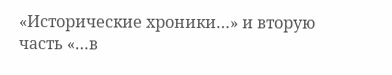«Исторические хроники…» и вторую часть «…в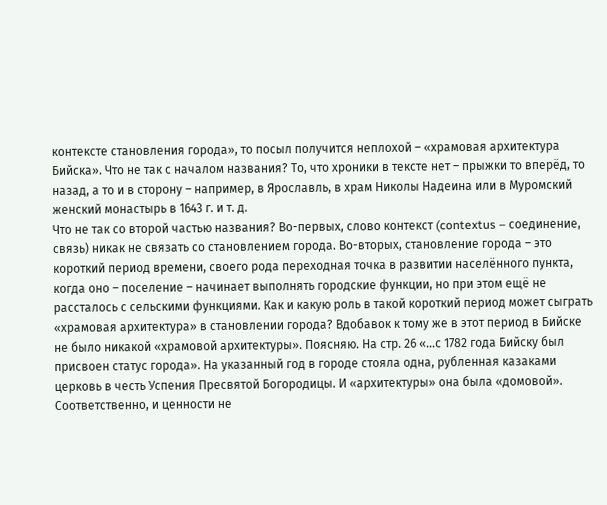контексте становления города», то посыл получится неплохой – «храмовая архитектура Бийска». Что не так с началом названия? То, что хроники в тексте нет – прыжки то вперёд, то назад, а то и в сторону – например, в Ярославль, в храм Николы Надеина или в Муромский женский монастырь в 1643 г. и т. д.
Что не так со второй частью названия? Во-первых, слово контекст (contextus – соединение, связь) никак не связать со становлением города. Во-вторых, становление города – это короткий период времени, своего рода переходная точка в развитии населённого пункта, когда оно – поселение – начинает выполнять городские функции, но при этом ещё не рассталось с сельскими функциями. Как и какую роль в такой короткий период может сыграть «храмовая архитектура» в становлении города? Вдобавок к тому же в этот период в Бийске не было никакой «храмовой архитектуры». Поясняю. На стр. 26 «…с 1782 года Бийску был присвоен статус города». На указанный год в городе стояла одна, рубленная казаками церковь в честь Успения Пресвятой Богородицы. И «архитектуры» она была «домовой». Соответственно, и ценности не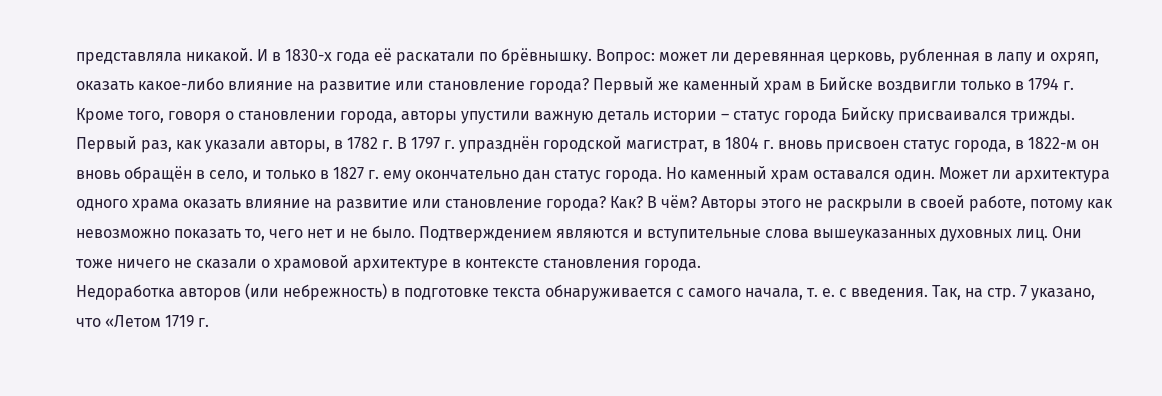представляла никакой. И в 1830-х года её раскатали по брёвнышку. Вопрос: может ли деревянная церковь, рубленная в лапу и охряп, оказать какое-либо влияние на развитие или становление города? Первый же каменный храм в Бийске воздвигли только в 1794 г.
Кроме того, говоря о становлении города, авторы упустили важную деталь истории – статус города Бийску присваивался трижды. Первый раз, как указали авторы, в 1782 г. В 1797 г. упразднён городской магистрат, в 1804 г. вновь присвоен статус города, в 1822-м он вновь обращён в село, и только в 1827 г. ему окончательно дан статус города. Но каменный храм оставался один. Может ли архитектура одного храма оказать влияние на развитие или становление города? Как? В чём? Авторы этого не раскрыли в своей работе, потому как невозможно показать то, чего нет и не было. Подтверждением являются и вступительные слова вышеуказанных духовных лиц. Они тоже ничего не сказали о храмовой архитектуре в контексте становления города.
Недоработка авторов (или небрежность) в подготовке текста обнаруживается с самого начала, т. е. с введения. Так, на стр. 7 указано, что «Летом 1719 г.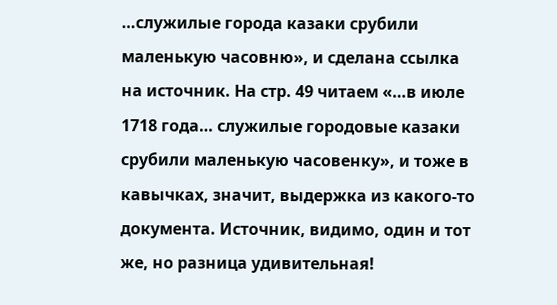…служилые города казаки срубили маленькую часовню», и сделана ссылка на источник. На стр. 49 читаем «…в июле 1718 года… служилые городовые казаки срубили маленькую часовенку», и тоже в кавычках, значит, выдержка из какого-то документа. Источник, видимо, один и тот же, но разница удивительная!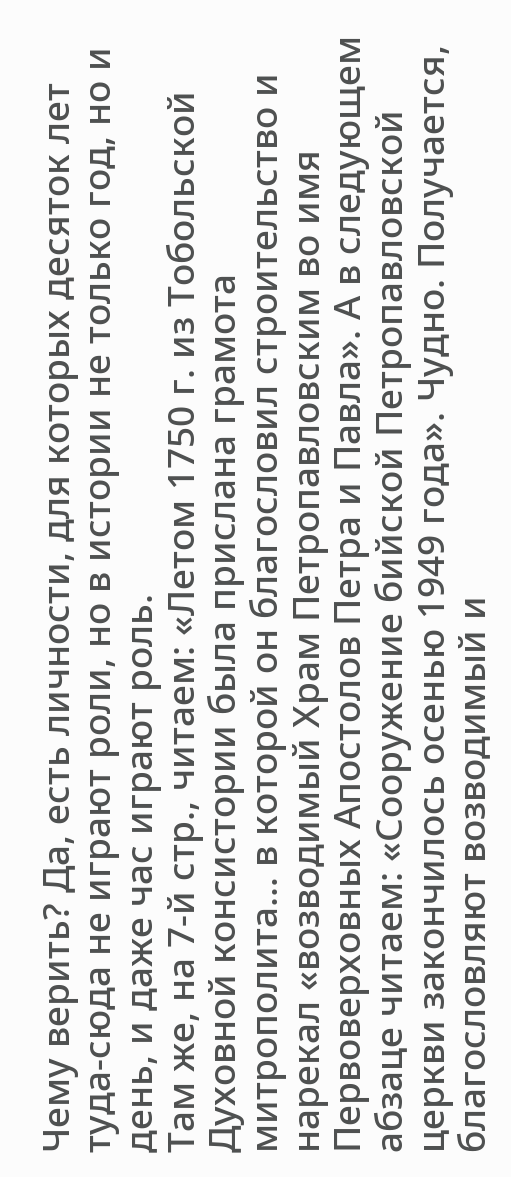Чему верить? Да, есть личности, для которых десяток лет туда-сюда не играют роли, но в истории не только год, но и день, и даже час играют роль.
Там же, на 7-й стр., читаем: «Летом 1750 г. из Тобольской Духовной консистории была прислана грамота митрополита… в которой он благословил строительство и нарекал «возводимый Храм Петропавловским во имя Первоверховных Апостолов Петра и Павла». А в следующем абзаце читаем: «Сооружение бийской Петропавловской церкви закончилось осенью 1949 года». Чудно. Получается, благословляют возводимый и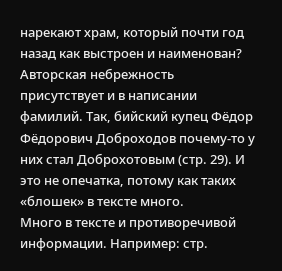нарекают храм, который почти год назад как выстроен и наименован?
Авторская небрежность присутствует и в написании фамилий. Так, бийский купец Фёдор Фёдорович Доброходов почему-то у них стал Доброхотовым (стр. 29). И это не опечатка, потому как таких «блошек» в тексте много.
Много в тексте и противоречивой информации. Например: стр.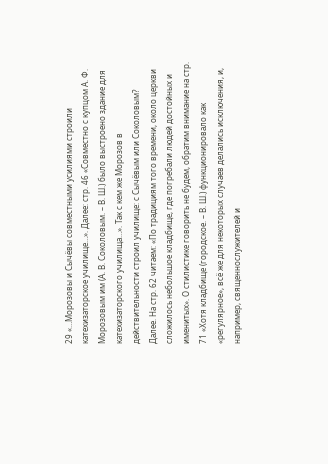29 «…Морозовы и Сычёвы совместными усилиями строили катехизаторское училище…». Далее: стр. 46 «Совместно с купцом А. Ф. Морозовым им (А. В. Соколовым. – В. Ш.) было выстроено здание для катехизаторского училища…». Так с кем же Морозов в действительности строил училище: с Сычёвым или Соколовым?
Далее. На стр. 62 читаем: «По традициям того времени, около церкви сложилось небольшое кладбище, где погребали людей достойных и именитых». О стилистике говорить не будем, обратим внимание на стр. 71 «Хотя кладбище (городское. – В. Ш.) функционировало как «регулярное», всё же для некоторых случаев делались исключения, и, например, священнослужителей и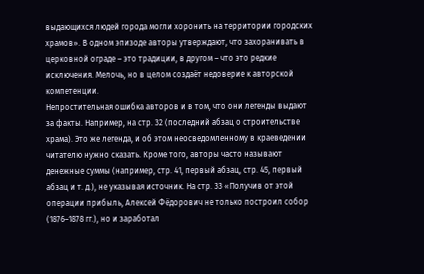выдающихся людей города могли хоронить на территории городских храмов». В одном эпизоде авторы утверждают, что захоранивать в церковной ограде – это традиции, в другом – что это редкие исключения. Мелочь, но в целом создаёт недоверие к авторской компетенции.
Непростительная ошибка авторов и в том, что они легенды выдают за факты. Например, на стр. 32 (последний абзац о строительстве храма). Это же легенда, и об этом неосведомленному в краеведении читателю нужно сказать. Кроме того, авторы часто называют денежные суммы (например, стр. 41, первый абзац, стр. 45, первый абзац и т. д.), не указывая источник. На стр. 33 «Получив от этой операции прибыль, Алексей Фёдорович не только построил собор (1876–1878 гг.), но и заработал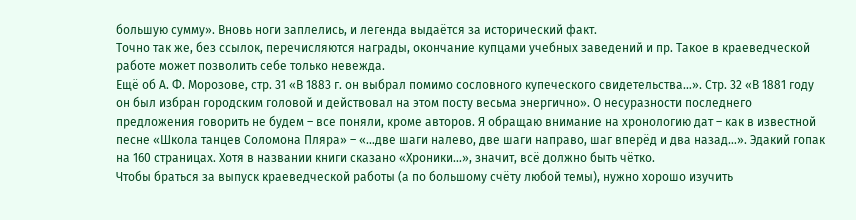большую сумму». Вновь ноги заплелись, и легенда выдаётся за исторический факт.
Точно так же, без ссылок, перечисляются награды, окончание купцами учебных заведений и пр. Такое в краеведческой работе может позволить себе только невежда.
Ещё об А. Ф. Морозове, стр. 31 «В 1883 г. он выбрал помимо сословного купеческого свидетельства…». Стр. 32 «В 1881 году он был избран городским головой и действовал на этом посту весьма энергично». О несуразности последнего предложения говорить не будем – все поняли, кроме авторов. Я обращаю внимание на хронологию дат – как в известной песне «Школа танцев Соломона Пляра» – «…две шаги налево, две шаги направо, шаг вперёд и два назад…». Эдакий гопак на 160 страницах. Хотя в названии книги сказано «Хроники…», значит, всё должно быть чётко.
Чтобы браться за выпуск краеведческой работы (а по большому счёту любой темы), нужно хорошо изучить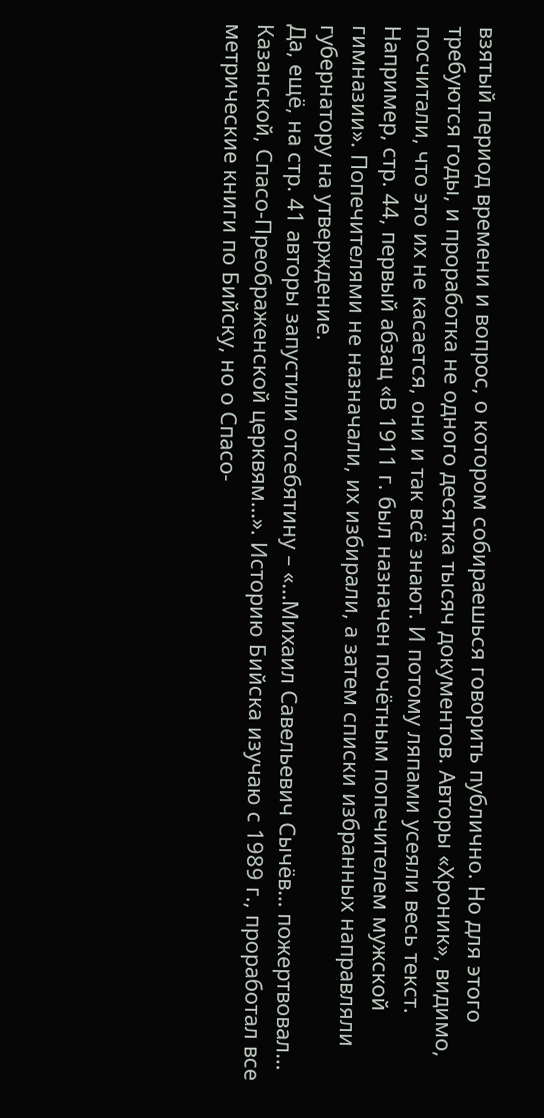взятый период времени и вопрос, о котором собираешься говорить публично. Но для этого требуются годы, и проработка не одного десятка тысяч документов. Авторы «Хроник», видимо, посчитали, что это их не касается, они и так всё знают. И потому ляпами усеяли весь текст. Например, стр. 44, первый абзац «В 1911 г. был назначен почётным попечителем мужской гимназии». Попечителями не назначали, их избирали, а затем списки избранных направляли губернатору на утверждение.
Да, ещё, на стр. 41 авторы запустили отсебятину – «…Михаил Савельевич Сычёв… пожертвовал… Казанской, Спасо-Преображенской церквям…». Историю Бийска изучаю с 1989 г., проработал все метрические книги по Бийску, но о Спасо-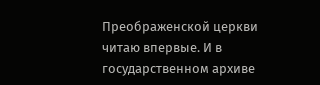Преображенской церкви читаю впервые. И в государственном архиве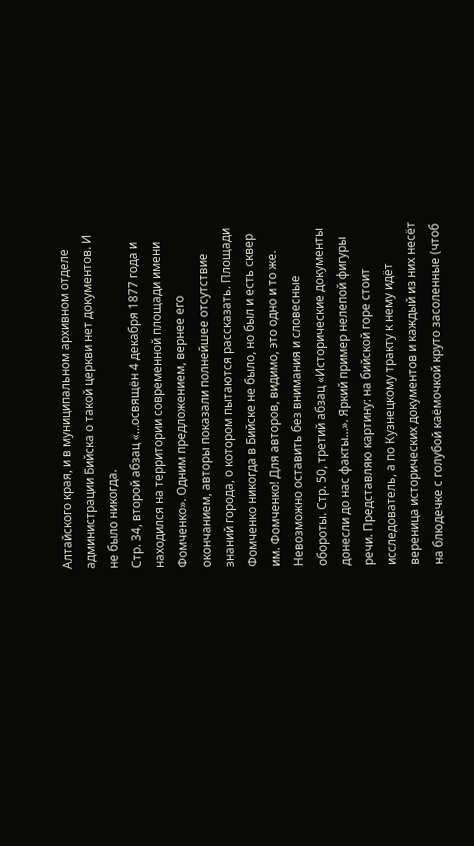Алтайского края, и в муниципальном архивном отделе администрации Бийска о такой церкви нет документов. И не было никогда.
Стр. 34, второй абзац «…освящён 4 декабря 1877 года и находился на территории современной площади имени Фомченко». Одним предложением, вернее его окончанием, авторы показали полнейшее отсутствие знаний города, о котором пытаются рассказать. Площади Фомченко никогда в Бийске не было, но был и есть сквер им. Фомченко! Для авторов, видимо, это одно и то же.
Невозможно оставить без внимания и словесные обороты. Стр. 50, третий абзац «Исторические документы донесли до нас факты…». Яркий пример нелепой фигуры речи. Представляю картину: на бийской горе стоит исследователь, а по Кузнецкому тракту к нему идёт вереница исторических документов и каждый из них несёт на блюдечке с голубой каёмочкой круто засоленные (чтоб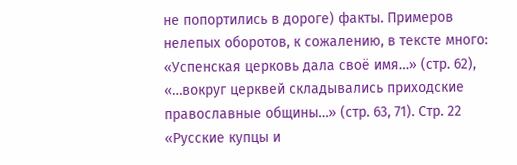не попортились в дороге) факты. Примеров нелепых оборотов, к сожалению, в тексте много: «Успенская церковь дала своё имя…» (стр. 62), «…вокруг церквей складывались приходские православные общины…» (стр. 63, 71). Стр. 22 «Русские купцы и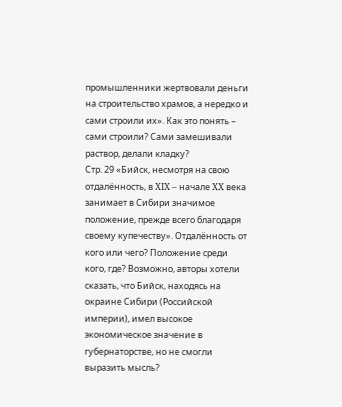промышленники жертвовали деньги на строительство храмов, а нередко и сами строили их». Как это понять – сами строили? Сами замешивали раствор, делали кладку?
Стр. 29 «Бийск, несмотря на свою отдалённость, в XIX – начале XX века занимает в Сибири значимое положение, прежде всего благодаря своему купечеству». Отдалённость от кого или чего? Положение среди кого, где? Возможно, авторы хотели сказать, что Бийск, находясь на окраине Сибири (Российской империи), имел высокое экономическое значение в губернаторстве, но не смогли выразить мысль?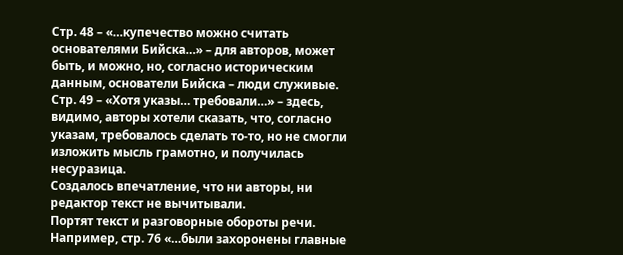Стр. 48 – «…купечество можно считать основателями Бийска…» – для авторов, может быть, и можно, но, согласно историческим данным, основатели Бийска – люди служивые. Стр. 49 – «Хотя указы… требовали…» – здесь, видимо, авторы хотели сказать, что, согласно указам, требовалось сделать то-то, но не смогли изложить мысль грамотно, и получилась несуразица.
Создалось впечатление, что ни авторы, ни редактор текст не вычитывали.
Портят текст и разговорные обороты речи. Например, стр. 76 «…были захоронены главные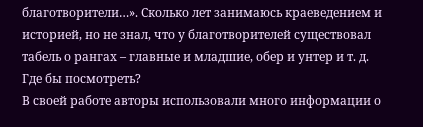благотворители…». Сколько лет занимаюсь краеведением и историей, но не знал, что у благотворителей существовал табель о рангах – главные и младшие, обер и унтер и т. д. Где бы посмотреть?
В своей работе авторы использовали много информации о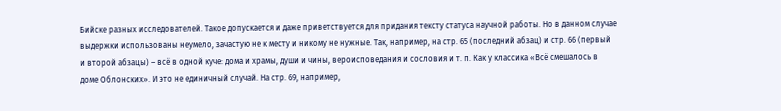Бийске разных исследователей. Такое допускается и даже приветствуется для придания тексту статуса научной работы. Но в данном случае выдержки использованы неумело, зачастую не к месту и никому не нужные. Так, например, на стр. 65 (последний абзац) и стр. 66 (первый и второй абзацы) – всё в одной куче: дома и храмы, души и чины, вероисповедания и сословия и т. п. Как у классика «Всё смешалось в доме Облонских». И это не единичный случай. На стр. 69, например,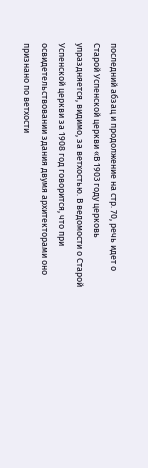последний абзац и продолжение на стр. 70, речь идет о Старой Успенской церкви «В 1903 году церковь упраздняется, видимо, за ветхостью. В ведомости о Старой Успенской церкви за 1908 год говорится, что при освидетельствовании здания двумя архитекторами оно признано по ветхости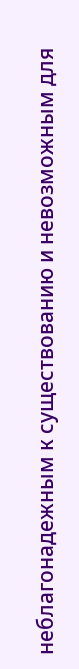неблагонадежным к существованию и невозможным для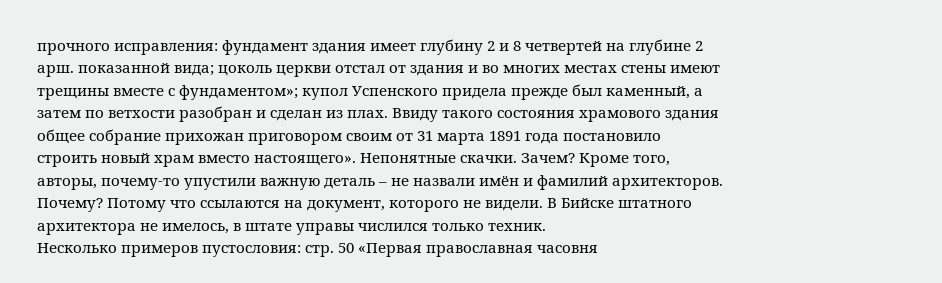прочного исправления: фундамент здания имеет глубину 2 и 8 четвертей на глубине 2 арш. показанной вида; цоколь церкви отстал от здания и во многих местах стены имеют трещины вместе с фундаментом»; купол Успенского придела прежде был каменный, а затем по ветхости разобран и сделан из плах. Ввиду такого состояния храмового здания общее собрание прихожан приговором своим от 31 марта 1891 года постановило строить новый храм вместо настоящего». Непонятные скачки. Зачем? Кроме того, авторы, почему-то упустили важную деталь – не назвали имён и фамилий архитекторов. Почему? Потому что ссылаются на документ, которого не видели. В Бийске штатного архитектора не имелось, в штате управы числился только техник.
Несколько примеров пустословия: стр. 50 «Первая православная часовня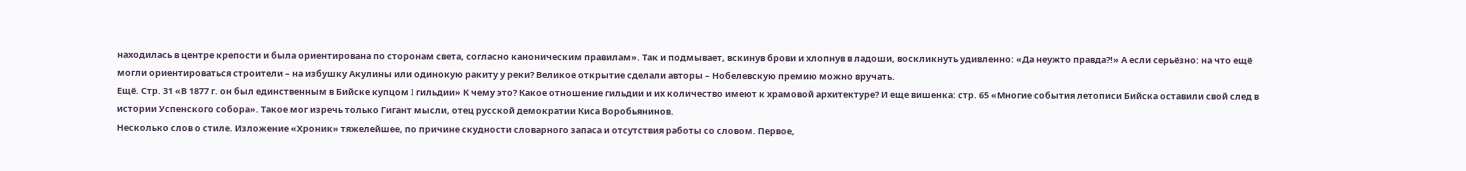находилась в центре крепости и была ориентирована по сторонам света, согласно каноническим правилам». Так и подмывает, вскинув брови и хлопнув в ладоши, воскликнуть удивленно: «Да неужто правда?!» А если серьёзно: на что ещё могли ориентироваться строители – на избушку Акулины или одинокую ракиту у реки? Великое открытие сделали авторы – Нобелевскую премию можно вручать.
Ещё. Стр. 31 «В 1877 г. он был единственным в Бийске купцом I гильдии» К чему это? Какое отношение гильдии и их количество имеют к храмовой архитектуре? И еще вишенка: стр. 65 «Многие события летописи Бийска оставили свой след в истории Успенского собора». Такое мог изречь только Гигант мысли, отец русской демократии Киса Воробьянинов.
Несколько слов о стиле. Изложение «Хроник» тяжелейшее, по причине скудности словарного запаса и отсутствия работы со словом. Первое,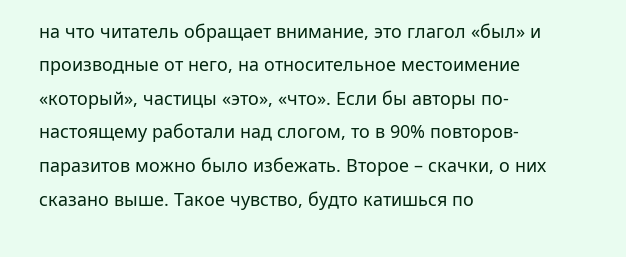на что читатель обращает внимание, это глагол «был» и производные от него, на относительное местоимение «который», частицы «это», «что». Если бы авторы по-настоящему работали над слогом, то в 90% повторов-паразитов можно было избежать. Второе – скачки, о них сказано выше. Такое чувство, будто катишься по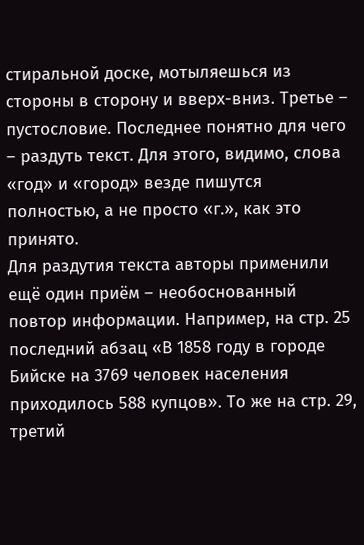стиральной доске, мотыляешься из стороны в сторону и вверх-вниз. Третье – пустословие. Последнее понятно для чего – раздуть текст. Для этого, видимо, слова «год» и «город» везде пишутся полностью, а не просто «г.», как это принято.
Для раздутия текста авторы применили ещё один приём – необоснованный повтор информации. Например, на стр. 25 последний абзац «В 1858 году в городе Бийске на 3769 человек населения приходилось 588 купцов». То же на стр. 29, третий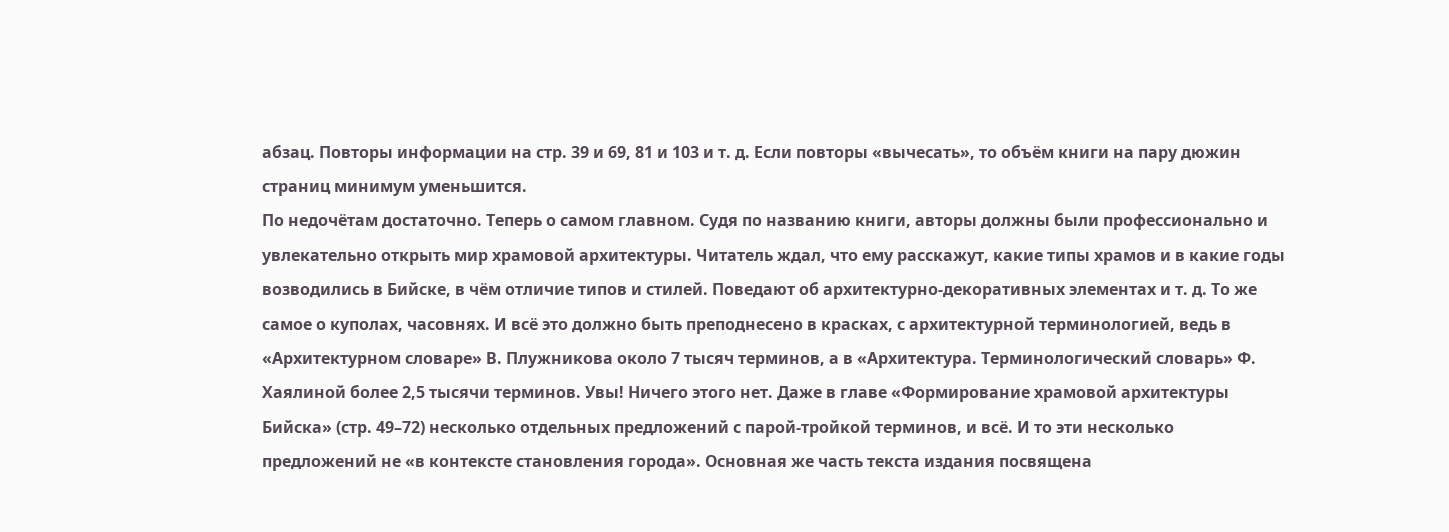абзац. Повторы информации на стр. 39 и 69, 81 и 103 и т. д. Если повторы «вычесать», то объём книги на пару дюжин страниц минимум уменьшится.
По недочётам достаточно. Теперь о самом главном. Судя по названию книги, авторы должны были профессионально и увлекательно открыть мир храмовой архитектуры. Читатель ждал, что ему расскажут, какие типы храмов и в какие годы возводились в Бийске, в чём отличие типов и стилей. Поведают об архитектурно-декоративных элементах и т. д. То же самое о куполах, часовнях. И всё это должно быть преподнесено в красках, с архитектурной терминологией, ведь в «Архитектурном словаре» В. Плужникова около 7 тысяч терминов, а в «Архитектура. Терминологический словарь» Ф. Хаялиной более 2,5 тысячи терминов. Увы! Ничего этого нет. Даже в главе «Формирование храмовой архитектуры Бийска» (стр. 49–72) несколько отдельных предложений с парой-тройкой терминов, и всё. И то эти несколько предложений не «в контексте становления города». Основная же часть текста издания посвящена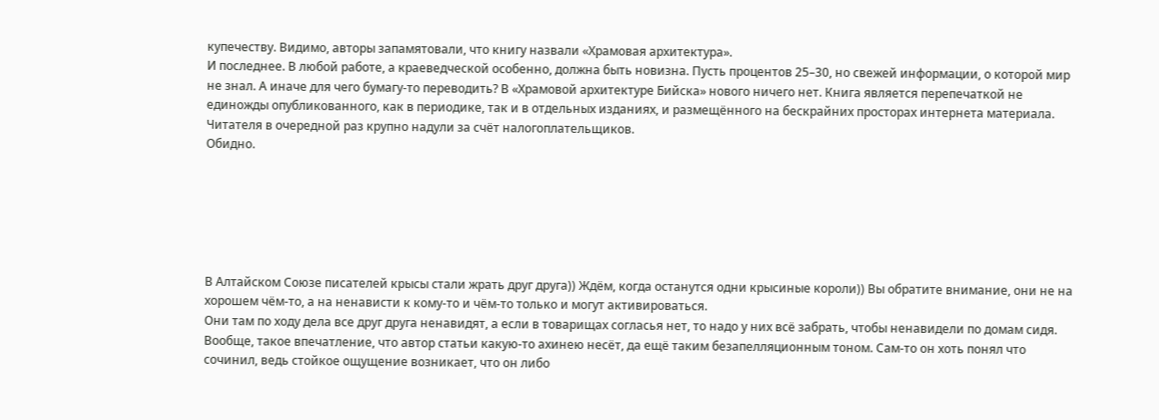купечеству. Видимо, авторы запамятовали, что книгу назвали «Храмовая архитектура».
И последнее. В любой работе, а краеведческой особенно, должна быть новизна. Пусть процентов 25–30, но свежей информации, о которой мир не знал. А иначе для чего бумагу-то переводить? В «Храмовой архитектуре Бийска» нового ничего нет. Книга является перепечаткой не единожды опубликованного, как в периодике, так и в отдельных изданиях, и размещённого на бескрайних просторах интернета материала.
Читателя в очередной раз крупно надули за счёт налогоплательщиков.
Обидно.






В Алтайском Союзе писателей крысы стали жрать друг друга)) Ждём, когда останутся одни крысиные короли)) Вы обратите внимание, они не на хорошем чём-то, а на ненависти к кому-то и чём-то только и могут активироваться.
Они там по ходу дела все друг друга ненавидят, а если в товарищах согласья нет, то надо у них всё забрать, чтобы ненавидели по домам сидя. Вообще, такое впечатление, что автор статьи какую-то ахинею несёт, да ещё таким безапелляционным тоном. Сам-то он хоть понял что сочинил, ведь стойкое ощущение возникает, что он либо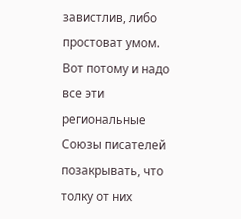завистлив, либо простоват умом. Вот потому и надо все эти региональные Союзы писателей позакрывать, что толку от них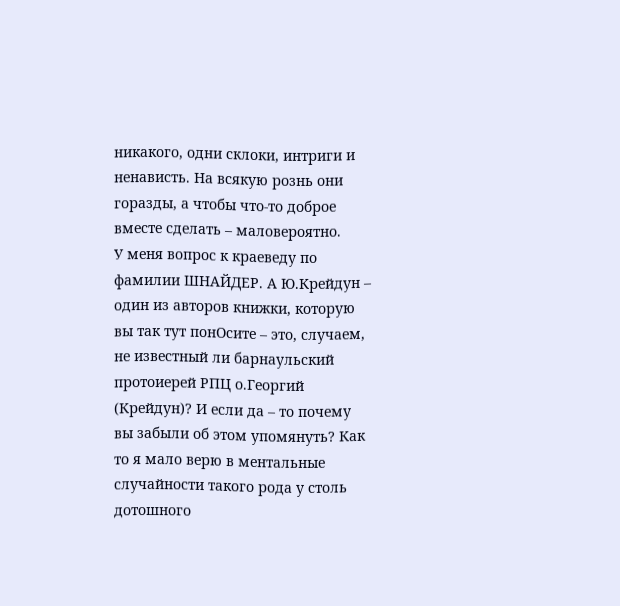никакого, одни склоки, интриги и ненависть. На всякую рознь они горазды, а чтобы что-то доброе вместе сделать – маловероятно.
У меня вопрос к краеведу по фамилии ШНАЙДЕР. А Ю.Крейдун – один из авторов книжки, которую вы так тут понОсите – это, случаем, не известный ли барнаульский протоиерей РПЦ о.Георгий (Крейдун)? И если да – то почему вы забыли об этом упомянуть? Как то я мало верю в ментальные случайности такого рода у столь дотошного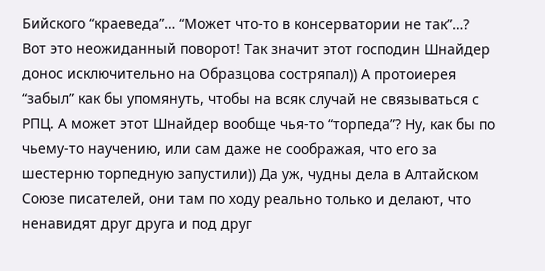Бийского “краеведа”… “Может что-то в консерватории не так”…?
Вот это неожиданный поворот! Так значит этот господин Шнайдер донос исключительно на Образцова состряпал)) А протоиерея “забыл” как бы упомянуть, чтобы на всяк случай не связываться с РПЦ. А может этот Шнайдер вообще чья-то “торпеда”? Ну, как бы по чьему-то научению, или сам даже не соображая, что его за шестерню торпедную запустили)) Да уж, чудны дела в Алтайском Союзе писателей, они там по ходу реально только и делают, что ненавидят друг друга и под друг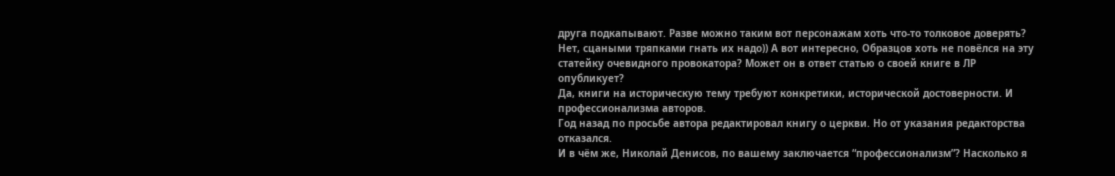друга подкапывают. Разве можно таким вот персонажам хоть что-то толковое доверять? Нет, сцаными тряпками гнать их надо)) А вот интересно, Образцов хоть не повёлся на эту статейку очевидного провокатора? Может он в ответ статью о своей книге в ЛР опубликует?
Да, книги на историческую тему требуют конкретики, исторической достоверности. И профессионализма авторов.
Год назад по просьбе автора редактировал книгу о церкви. Но от указания редакторства отказался.
И в чём же, Николай Денисов, по вашему заключается “профессионализм”? Насколько я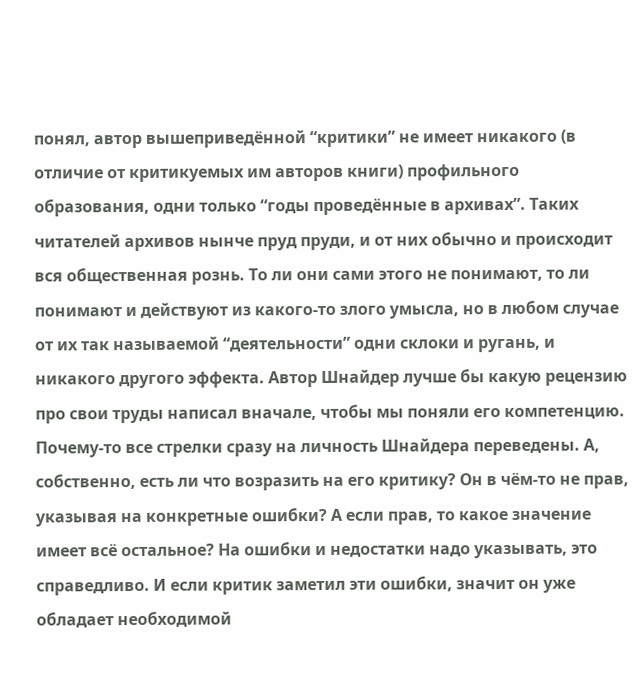понял, автор вышеприведённой “критики” не имеет никакого (в отличие от критикуемых им авторов книги) профильного образования, одни только “годы проведённые в архивах”. Таких читателей архивов нынче пруд пруди, и от них обычно и происходит вся общественная рознь. То ли они сами этого не понимают, то ли понимают и действуют из какого-то злого умысла, но в любом случае от их так называемой “деятельности” одни склоки и ругань, и никакого другого эффекта. Автор Шнайдер лучше бы какую рецензию про свои труды написал вначале, чтобы мы поняли его компетенцию.
Почему-то все стрелки сразу на личность Шнайдера переведены. А, собственно, есть ли что возразить на его критику? Он в чём-то не прав, указывая на конкретные ошибки? А если прав, то какое значение имеет всё остальное? На ошибки и недостатки надо указывать, это справедливо. И если критик заметил эти ошибки, значит он уже обладает необходимой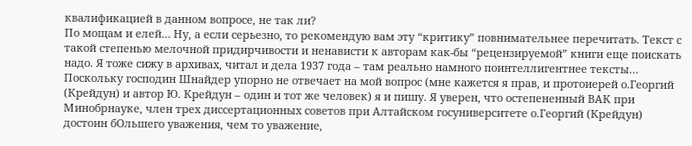квалификацией в данном вопросе, не так ли?
По мощам и елей… Ну, а если серьезно, то рекомендую вам эту “критику” повнимательнее перечитать. Текст с такой степенью мелочной придирчивости и ненависти к авторам как-бы “рецензируемой” книги еще поискать надо. Я тоже сижу в архивах, читал и дела 1937 года – там реально намного поинтеллигентнее тексты… Поскольку господин Шнайдер упорно не отвечает на мой вопрос (мне кажется я прав, и протоиерей о.Георгий (Крейдун) и автор Ю. Крейдун – один и тот же человек) я и пишу. Я уверен, что остепененный ВАК при Минобрнауке, член трех диссертационных советов при Алтайском госуниверситете о.Георгий (Крейдун) достоин бОльшего уважения, чем то уважение,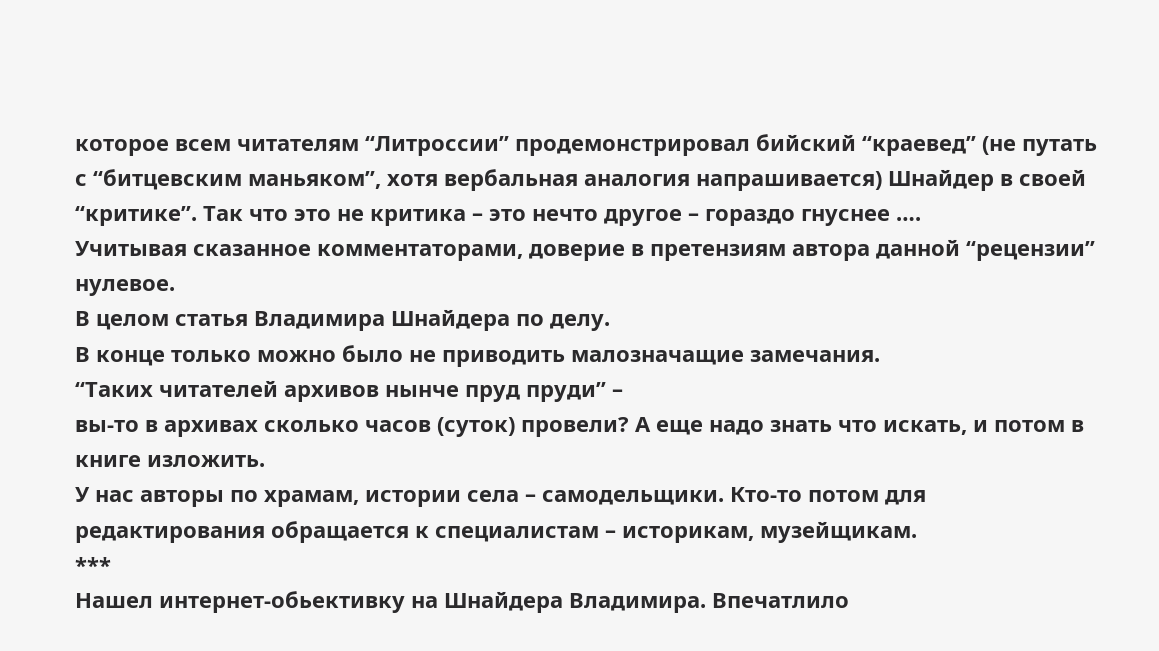которое всем читателям “Литроссии” продемонстрировал бийский “краевед” (не путать с “битцевским маньяком”, хотя вербальная аналогия напрашивается) Шнайдер в своей “критике”. Так что это не критика – это нечто другое – гораздо гнуснее ….
Учитывая сказанное комментаторами, доверие в претензиям автора данной “рецензии” нулевое.
В целом статья Владимира Шнайдера по делу.
В конце только можно было не приводить малозначащие замечания.
“Таких читателей архивов нынче пруд пруди” –
вы-то в архивах сколько часов (суток) провели? А еще надо знать что искать, и потом в книге изложить.
У нас авторы по храмам, истории села – самодельщики. Кто-то потом для редактирования обращается к специалистам – историкам, музейщикам.
***
Нашел интернет-обьективку на Шнайдера Владимира. Впечатлило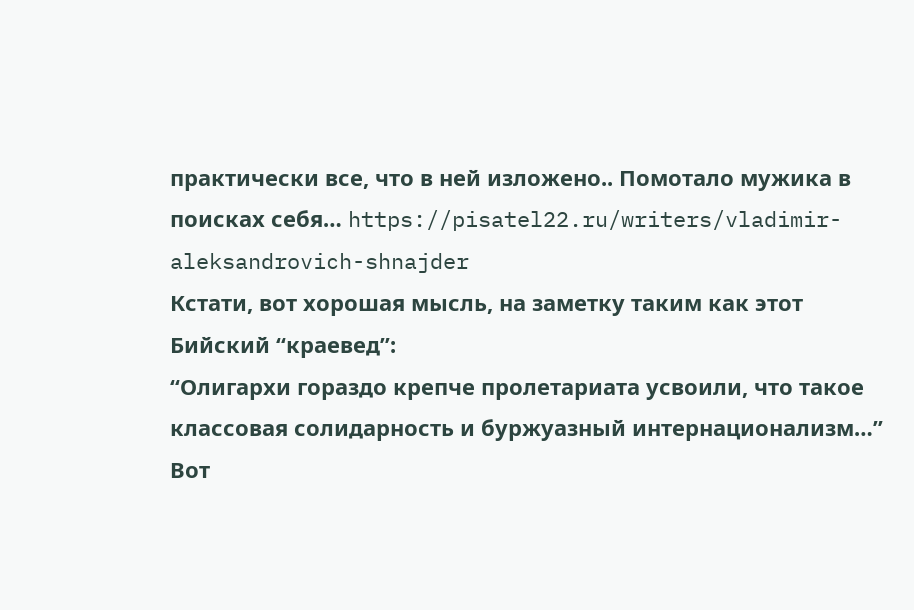практически все, что в ней изложено.. Помотало мужика в поисках себя… https://pisatel22.ru/writers/vladimir-aleksandrovich-shnajder
Кстати, вот хорошая мысль, на заметку таким как этот Бийский “краевед”:
“Олигархи гораздо крепче пролетариата усвоили, что такое классовая солидарность и буржуазный интернационализм…”
Вот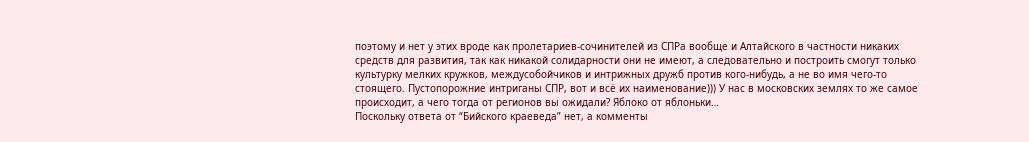поэтому и нет у этих вроде как пролетариев-сочинителей из СПРа вообще и Алтайского в частности никаких средств для развития, так как никакой солидарности они не имеют, а следовательно и построить смогут только культурку мелких кружков, междусобойчиков и интрижных дружб против кого-нибудь, а не во имя чего-то стоящего. Пустопорожние интриганы СПР, вот и всё их наименование))) У нас в московских землях то же самое происходит, а чего тогда от регионов вы ожидали? Яблоко от яблоньки…
Поскольку ответа от “Бийского краеведа” нет, а комменты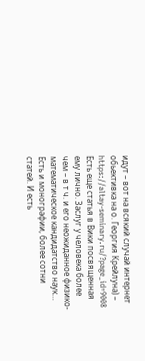идут – вот на всякий случай интернет обьективка на о. Георгия Крейлуна) – https://altay-seminary.ru/?page_id=9008 Есть еще статья в Вики посвященная ему лично. Заслуг у человека более чем – в т ч. и его неожиданное физико-математическое кандидатство наук… Есть и монографии, более сотни статей. И есть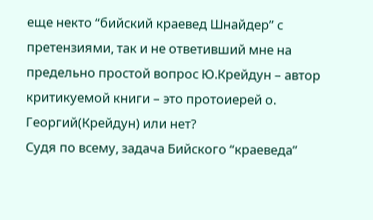еще некто “бийский краевед Шнайдер” с претензиями, так и не ответивший мне на предельно простой вопрос Ю.Крейдун – автор критикуемой книги – это протоиерей о. Георгий(Крейдун) или нет?
Судя по всему, задача Бийского “краеведа”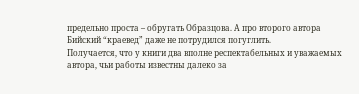предельно проста – обругать Образцова. А про второго автора Бийский “краевед” даже не потрудился погуглить.
Получается, что у книги два вполне респектабельных и уважаемых автора, чьи работы известны далеко за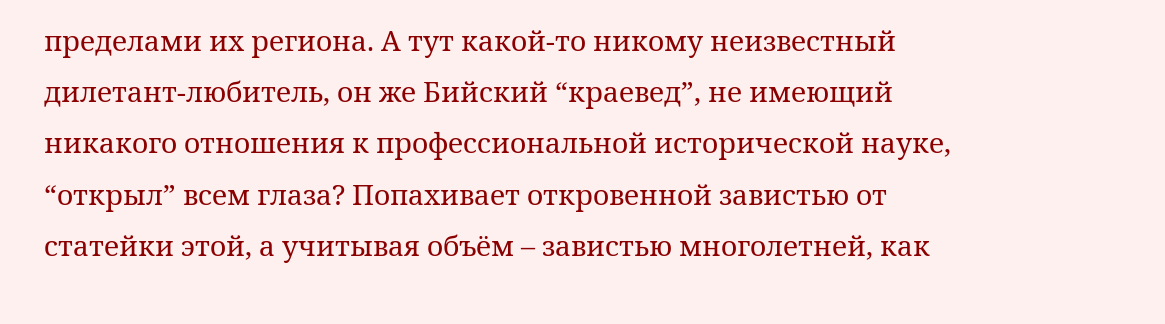пределами их региона. А тут какой-то никому неизвестный дилетант-любитель, он же Бийский “краевед”, не имеющий никакого отношения к профессиональной исторической науке, “открыл” всем глаза? Попахивает откровенной завистью от статейки этой, а учитывая объём – завистью многолетней, как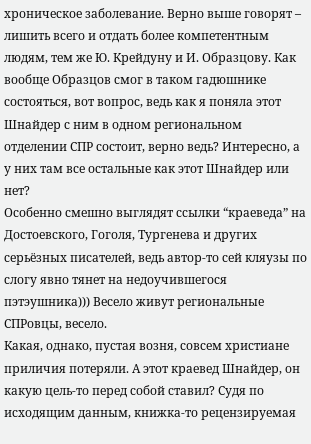хроническое заболевание. Верно выше говорят – лишить всего и отдать более компетентным людям, тем же Ю. Крейдуну и И. Образцову. Как вообще Образцов смог в таком гадюшнике состояться, вот вопрос, ведь как я поняла этот Шнайдер с ним в одном региональном отделении СПР состоит, верно ведь? Интересно, а у них там все остальные как этот Шнайдер или нет?
Особенно смешно выглядят ссылки “краеведа” на Достоевского, Гоголя, Тургенева и других серьёзных писателей, ведь автор-то сей кляузы по слогу явно тянет на недоучившегося пэтэушника))) Весело живут региональные СПРовцы, весело.
Какая, однако, пустая возня, совсем христиане приличия потеряли. А этот краевед Шнайдер, он какую цель-то перед собой ставил? Судя по исходящим данным, книжка-то рецензируемая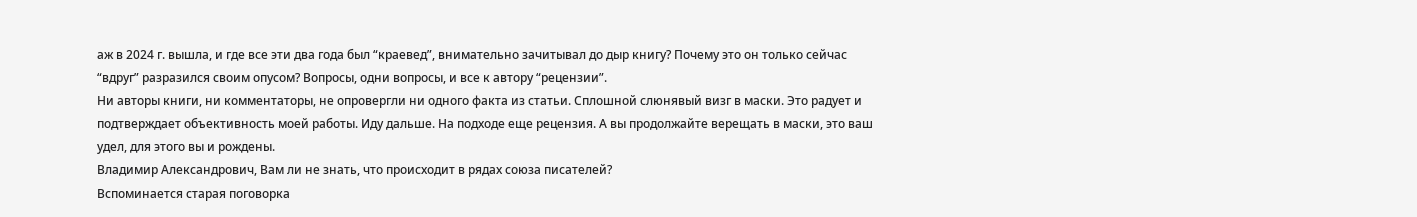аж в 2024 г. вышла, и где все эти два года был “краевед”, внимательно зачитывал до дыр книгу? Почему это он только сейчас “вдруг” разразился своим опусом? Вопросы, одни вопросы, и все к автору “рецензии”.
Ни авторы книги, ни комментаторы, не опровергли ни одного факта из статьи. Сплошной слюнявый визг в маски. Это радует и подтверждает объективность моей работы. Иду дальше. На подходе еще рецензия. А вы продолжайте верещать в маски, это ваш удел, для этого вы и рождены.
Владимир Александрович, Вам ли не знать, что происходит в рядах союза писателей?
Вспоминается старая поговорка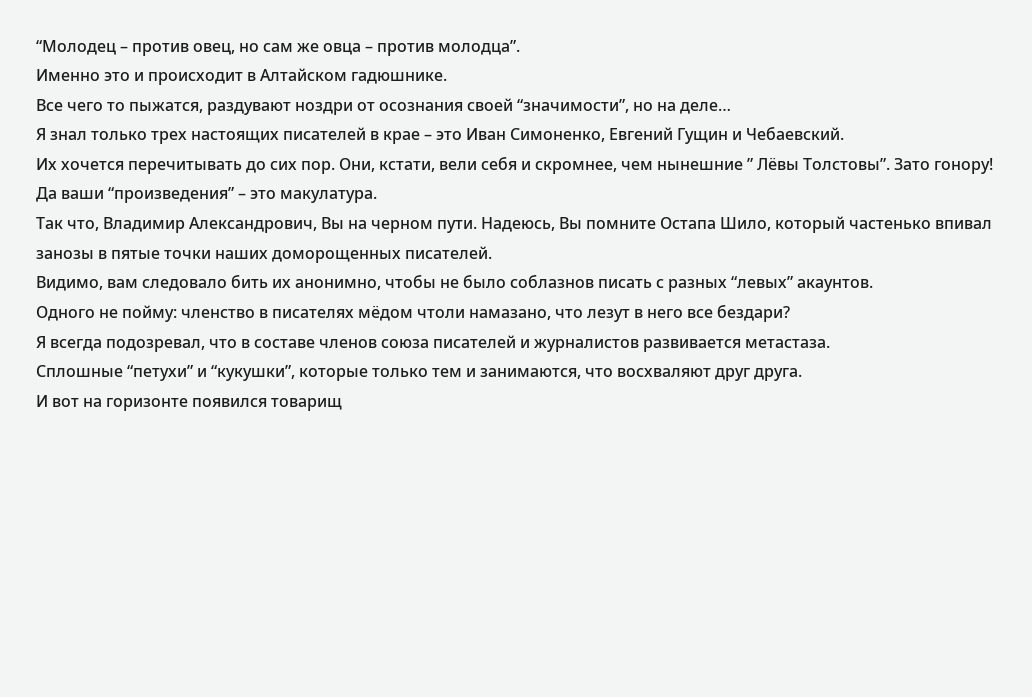“Молодец – против овец, но сам же овца – против молодца”.
Именно это и происходит в Алтайском гадюшнике.
Все чего то пыжатся, раздувают ноздри от осознания своей “значимости”, но на деле…
Я знал только трех настоящих писателей в крае – это Иван Симоненко, Евгений Гущин и Чебаевский.
Их хочется перечитывать до сих пор. Они, кстати, вели себя и скромнее, чем нынешние ” Лëвы Толстовы”. Зато гонору!
Да ваши “произведения” – это макулатура.
Так что, Владимир Александрович, Вы на черном пути. Надеюсь, Вы помните Остапа Шило, который частенько впивал занозы в пятые точки наших доморощенных писателей.
Видимо, вам следовало бить их анонимно, чтобы не было соблазнов писать с разных “левых” акаунтов.
Одного не пойму: членство в писателях мëдом чтоли намазано, что лезут в него все бездари?
Я всегда подозревал, что в составе членов союза писателей и журналистов развивается метастаза.
Сплошные “петухи” и “кукушки”, которые только тем и занимаются, что восхваляют друг друга.
И вот на горизонте появился товарищ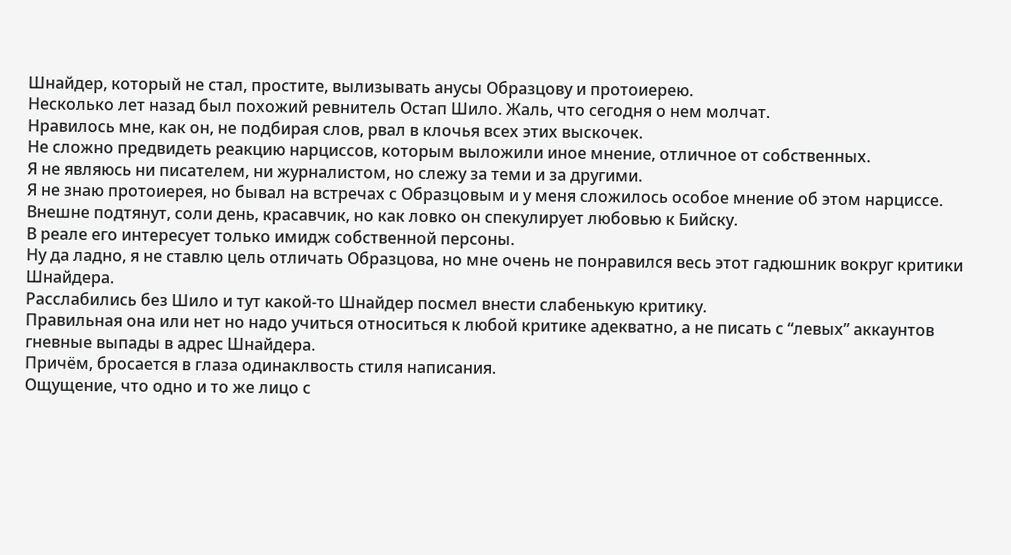Шнайдер, который не стал, простите, вылизывать анусы Образцову и протоиерею.
Несколько лет назад был похожий ревнитель Остап Шило. Жаль, что сегодня о нем молчат.
Нравилось мне, как он, не подбирая слов, рвал в клочья всех этих выскочек.
Не сложно предвидеть реакцию нарциссов, которым выложили иное мнение, отличное от собственных.
Я не являюсь ни писателем, ни журналистом, но слежу за теми и за другими.
Я не знаю протоиерея, но бывал на встречах с Образцовым и у меня сложилось особое мнение об этом нарциссе.
Внешне подтянут, соли день, красавчик, но как ловко он спекулирует любовью к Бийску.
В реале его интересует только имидж собственной персоны.
Ну да ладно, я не ставлю цель отличать Образцова, но мне очень не понравился весь этот гадюшник вокруг критики Шнайдера.
Расслабились без Шило и тут какой-то Шнайдер посмел внести слабенькую критику.
Правильная она или нет но надо учиться относиться к любой критике адекватно, а не писать с “левых” аккаунтов гневные выпады в адрес Шнайдера.
Причём, бросается в глаза одинаклвость стиля написания.
Ощущение, что одно и то же лицо с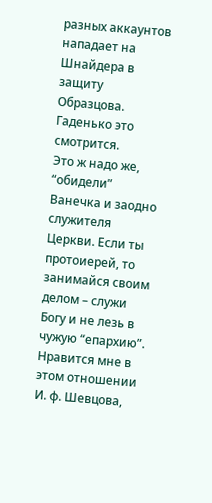разных аккаунтов нападает на Шнайдера в защиту Образцова.
Гаденько это смотрится.
Это ж надо же, “обидели” Ванечка и заодно служителя Церкви. Если ты протоиерей, то занимайся своим делом – служи Богу и не лезь в чужую “епархию”.
Нравится мне в этом отношении И. ф. Шевцова,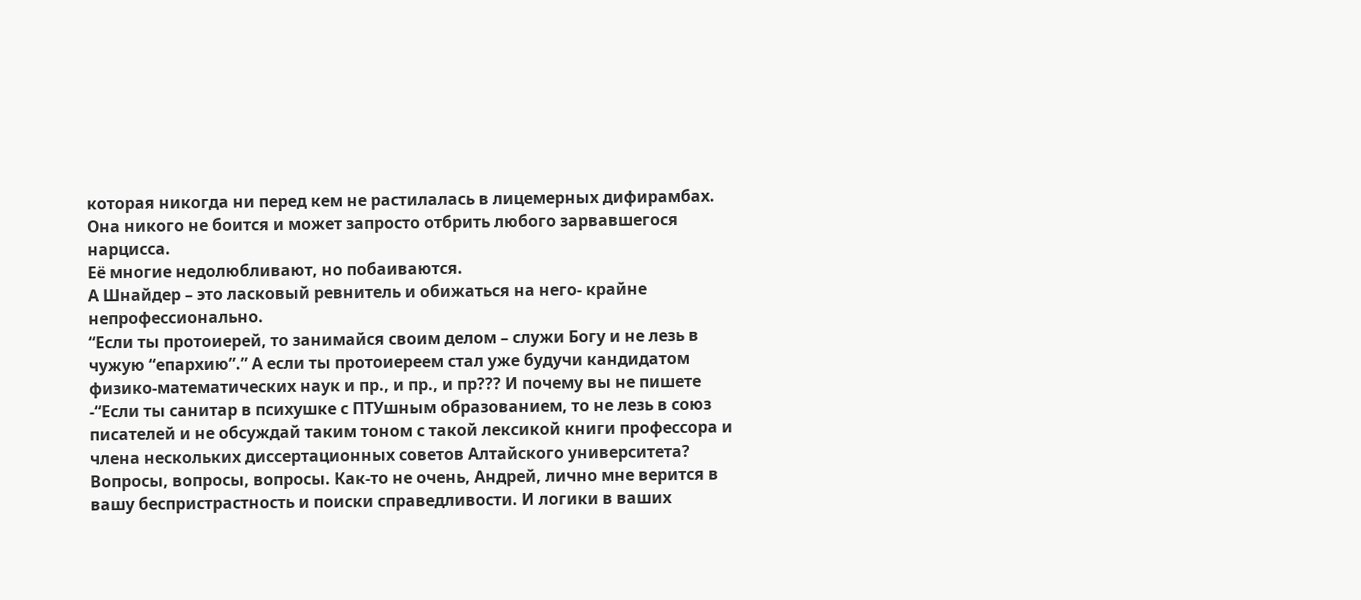которая никогда ни перед кем не растилалась в лицемерных дифирамбах. Она никого не боится и может запросто отбрить любого зарвавшегося нарцисса.
Её многие недолюбливают, но побаиваются.
А Шнайдер – это ласковый ревнитель и обижаться на него- крайне непрофессионально.
“Если ты протоиерей, то занимайся своим делом – служи Богу и не лезь в чужую “епархию”.” А если ты протоиереем стал уже будучи кандидатом физико-математических наук и пр., и пр., и пр??? И почему вы не пишете -“Если ты санитар в психушке с ПТУшным образованием, то не лезь в союз писателей и не обсуждай таким тоном с такой лексикой книги профессора и члена нескольких диссертационных советов Алтайского университета? Вопросы, вопросы, вопросы. Как-то не очень, Андрей, лично мне верится в вашу беспристрастность и поиски справедливости. И логики в ваших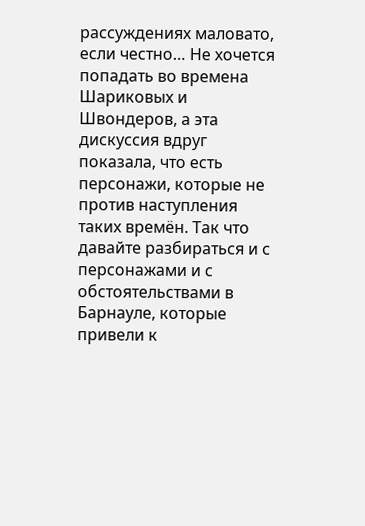рассуждениях маловато, если честно… Не хочется попадать во времена Шариковых и Швондеров, а эта дискуссия вдруг показала, что есть персонажи, которые не против наступления таких времён. Так что давайте разбираться и с персонажами и с обстоятельствами в Барнауле, которые привели к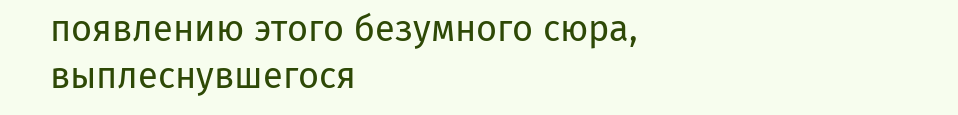появлению этого безумного сюра, выплеснувшегося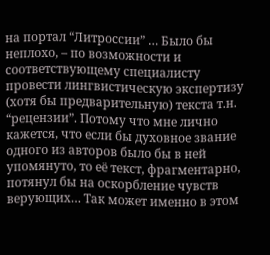на портал “Литроссии” … Было бы неплохо, – по возможности и соответствующему специалисту провести лингвистическую экспертизу (хотя бы предварительную) текста т.н. “рецензии”. Потому что мне лично кажется, что если бы духовное звание одного из авторов было бы в ней упомянуто, то её текст, фрагментарно, потянул бы на оскорбление чувств верующих… Так может именно в этом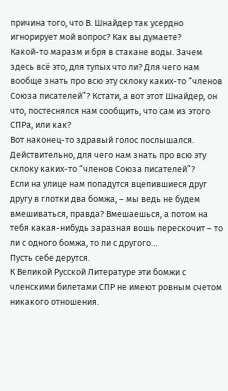причина того, что В. Шнайдер так усердно игнорирует мой вопрос? Как вы думаете?
Какой-то маразм и бря в стакане воды. Зачем здесь всё это, для тупых что ли? Для чего нам вообще знать про всю эту склоку каких-то “членов Союза писателей”? Кстати, а вот этот Шнайдер, он что, постеснялся нам сообщить, что сам из этого СПРа, или как?
Вот наконец-то здравый голос послышался.
Действительно, для чего нам знать про всю эту склоку каких-то “членов Союза писателей”?
Если на улице нам попадутся вцепившиеся друг другу в глотки два бомжа, – мы ведь не будем вмешиваться, правда? Вмешаешься, а потом на тебя какая-нибудь заразная вошь перескочит – то ли с одного бомжа, то ли с другого…
Пусть себе дерутся.
К Великой Русской Литературе эти бомжи с членскими билетами СПР не имеют ровным счетом никакого отношения.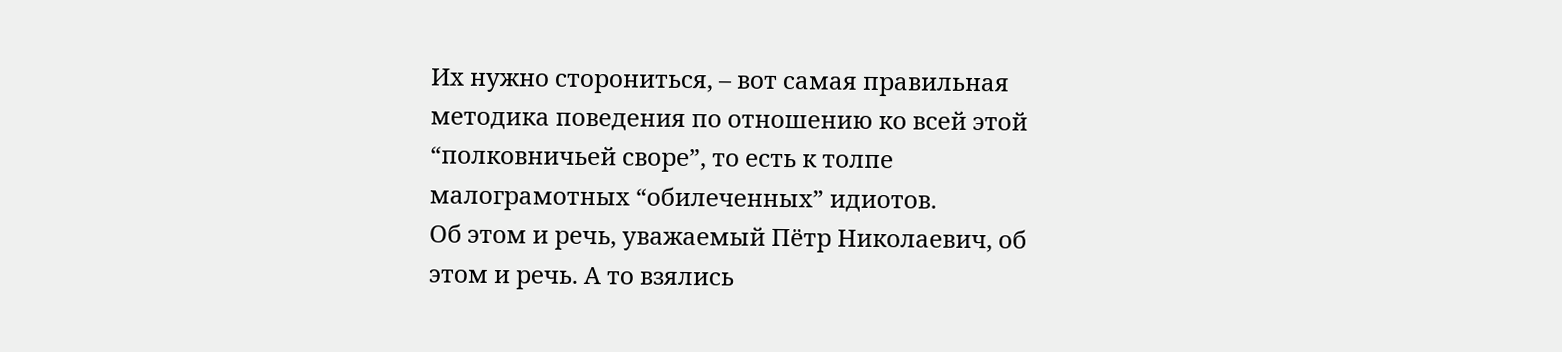Их нужно сторониться, – вот самая правильная методика поведения по отношению ко всей этой “полковничьей своре”, то есть к толпе малограмотных “обилеченных” идиотов.
Об этом и речь, уважаемый Пётр Николаевич, об этом и речь. А то взялись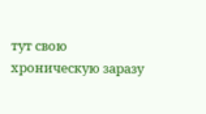тут свою хроническую заразу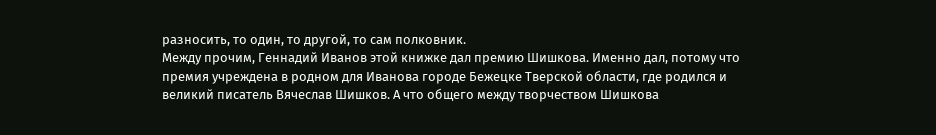разносить, то один, то другой, то сам полковник.
Между прочим, Геннадий Иванов этой книжке дал премию Шишкова. Именно дал, потому что премия учреждена в родном для Иванова городе Бежецке Тверской области, где родился и великий писатель Вячеслав Шишков. А что общего между творчеством Шишкова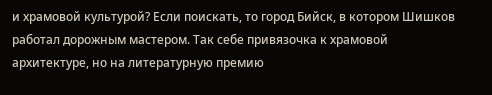и храмовой культурой? Если поискать, то город Бийск, в котором Шишков работал дорожным мастером. Так себе привязочка к храмовой архитектуре, но на литературную премию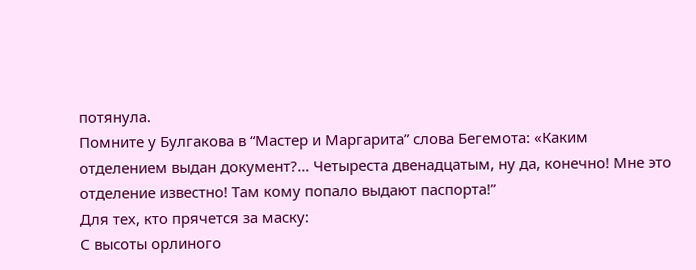потянула.
Помните у Булгакова в “Мастер и Маргарита” слова Бегемота: «Каким отделением выдан документ?… Четыреста двенадцатым, ну да, конечно! Мне это отделение известно! Там кому попало выдают паспорта!”
Для тех, кто прячется за маску:
С высоты орлиного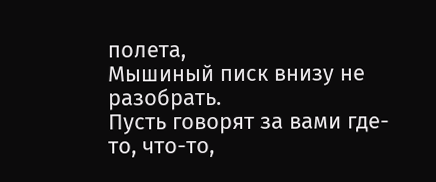полета,
Мышиный писк внизу не разобрать.
Пусть говорят за вами где-то, что-то,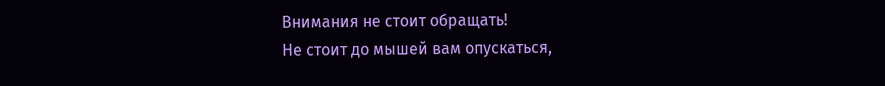Внимания не стоит обращать!
Не стоит до мышей вам опускаться,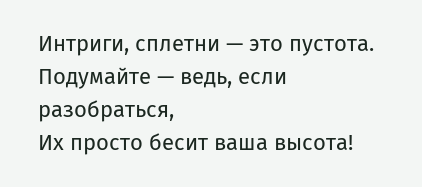Интриги, сплетни — это пустота.
Подумайте — ведь, если разобраться,
Их просто бесит ваша высота!